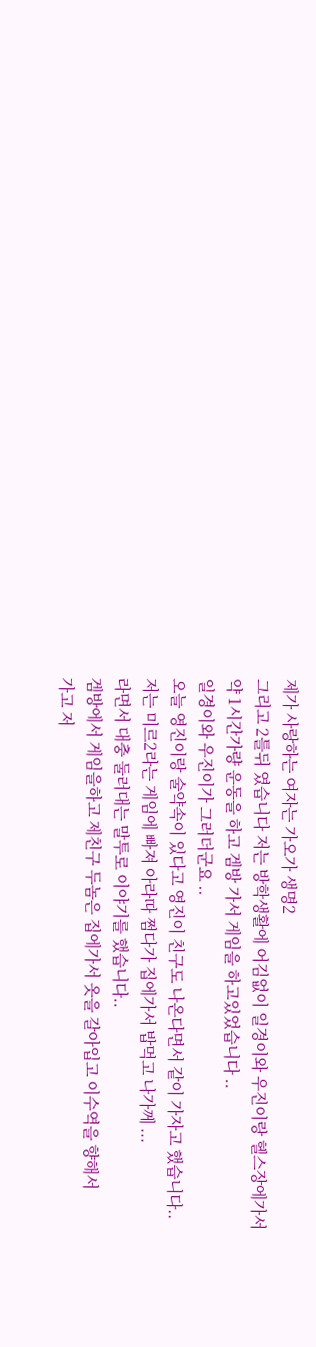제가 사랑하는 여자는 가오가 생명2
그리고 2틀뒤 였습니다 저는 방학생활에 어김없이 일경이와 우진이랑 헬스장에가서
약 1시간가량 운동을 하고 겜방 가서 게임을 하고있었습니다 ..
일경이와 우진이가 그러더군요 ..
오늘 영진이랑 술약속이 있다고 영진이 친구도 나온다면서 같이 가자고 했습니다..
저는 미르2라는 게임에 빠져 아라따 쩜다가 집에가서 밥먹고 나가께 ...
라면서 대충 둘러대는 말투로 이야기를 했습니다..
겜방에서 게임을하고 제친구 두놈은 집에가서 옷을 갈아입고 이수역을 향해서
가고 저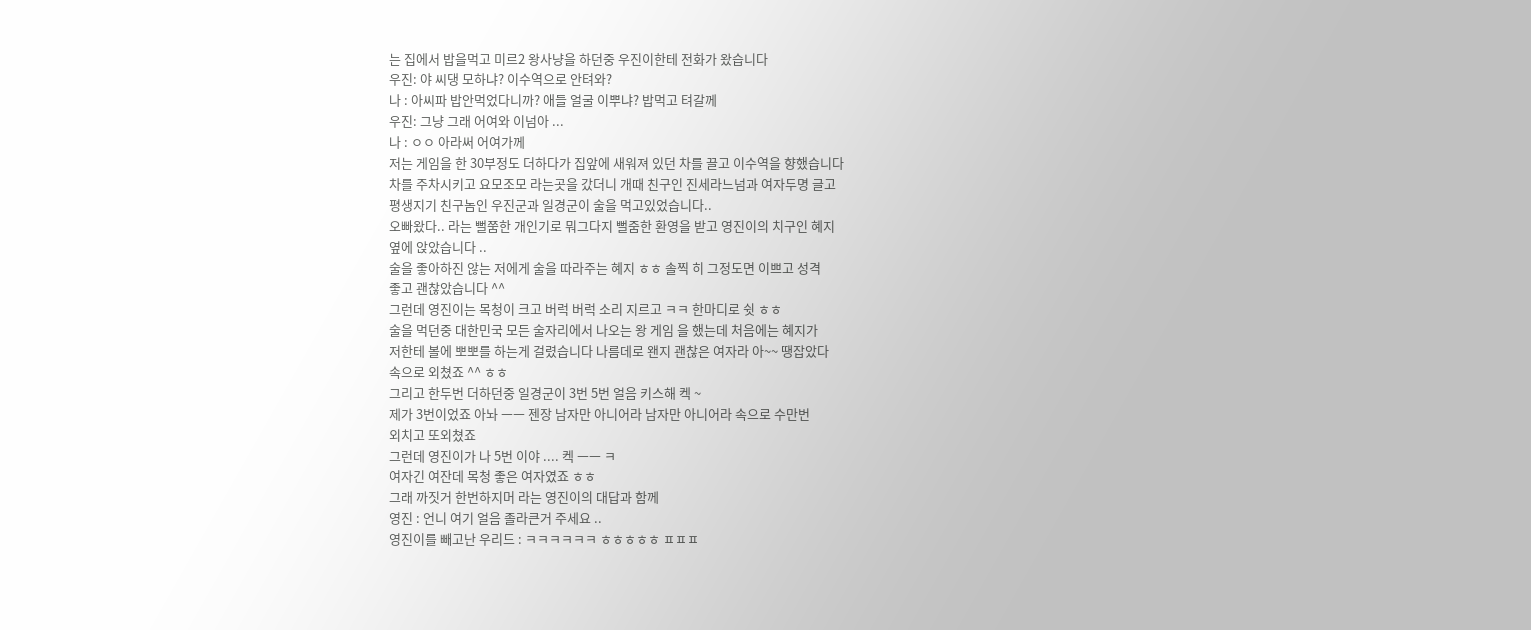는 집에서 밥을먹고 미르2 왕사냥을 하던중 우진이한테 전화가 왔습니다
우진: 야 씨댕 모하냐? 이수역으로 안텨와?
나 : 아씨파 밥안먹었다니까? 애들 얼굴 이뿌냐? 밥먹고 텨갈께
우진: 그냥 그래 어여와 이넘아 ...
나 : ㅇㅇ 아라써 어여가께
저는 게임을 한 30부정도 더하다가 집앞에 새워져 있던 차를 끌고 이수역을 향했습니다
차를 주차시키고 요모조모 라는곳을 갔더니 개때 친구인 진세라느넘과 여자두명 글고
평생지기 친구놈인 우진군과 일경군이 술을 먹고있었습니다..
오빠왔다.. 라는 뻘쭘한 개인기로 뭐그다지 뻘줌한 환영을 받고 영진이의 치구인 혜지
옆에 앉았습니다 ..
술을 좋아하진 않는 저에게 술을 따라주는 혜지 ㅎㅎ 솔찍 히 그정도면 이쁘고 성격
좋고 괜찮았습니다 ^^
그런데 영진이는 목청이 크고 버럭 버럭 소리 지르고 ㅋㅋ 한마디로 쉿 ㅎㅎ
술을 먹던중 대한민국 모든 술자리에서 나오는 왕 게임 을 했는데 처음에는 혜지가
저한테 볼에 뽀뽀를 하는게 걸렸습니다 나름데로 왠지 괜찮은 여자라 아~~ 땡잡았다
속으로 외쳤죠 ^^ ㅎㅎ
그리고 한두번 더하던중 일경군이 3번 5번 얼음 키스해 켁 ~
제가 3번이었죠 아놔 ㅡㅡ 젠장 남자만 아니어라 남자만 아니어라 속으로 수만번
외치고 또외쳤죠
그런데 영진이가 나 5번 이야 .... 켁 ㅡㅡ ㅋ
여자긴 여잔데 목청 좋은 여자였죠 ㅎㅎ
그래 까짓거 한번하지머 라는 영진이의 대답과 함께
영진 : 언니 여기 얼음 졸라큰거 주세요 ..
영진이를 빼고난 우리드 : ㅋㅋㅋㅋㅋㅋ ㅎㅎㅎㅎㅎ ㅍㅍㅍ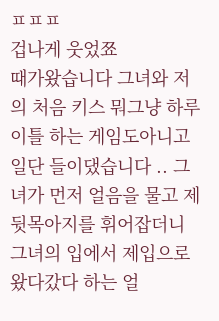ㅍㅍㅍ
겁나게 웃었쬬
때가왔습니다 그녀와 저의 처음 키스 뭐그냥 하루이틀 하는 게임도아니고
일단 들이댔습니다 .. 그녀가 먼저 얼음을 물고 제 뒷목아지를 휘어잡더니
그녀의 입에서 제입으로 왔다갔다 하는 얼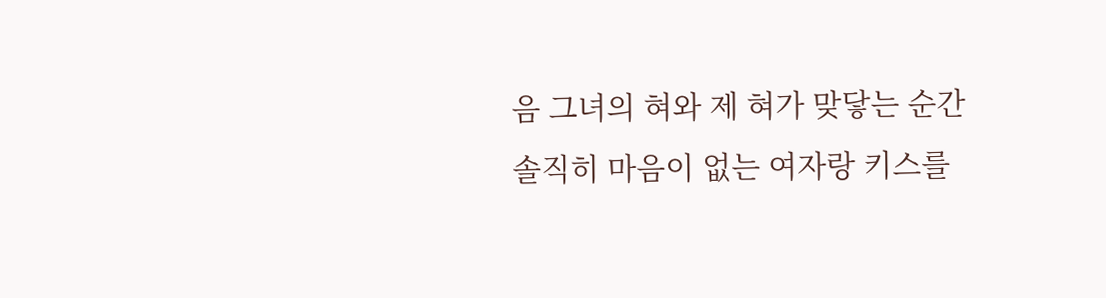음 그녀의 혀와 제 혀가 맞닿는 순간
솔직히 마음이 없는 여자랑 키스를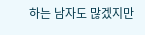하는 남자도 많겠지만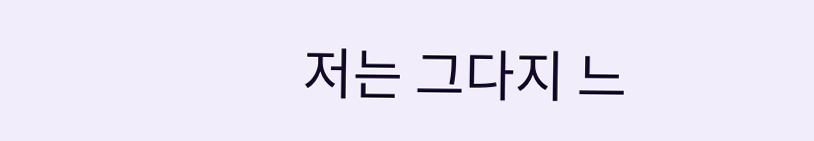저는 그다지 느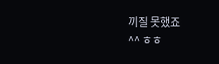끼질 못했죠
^^ ㅎㅎ